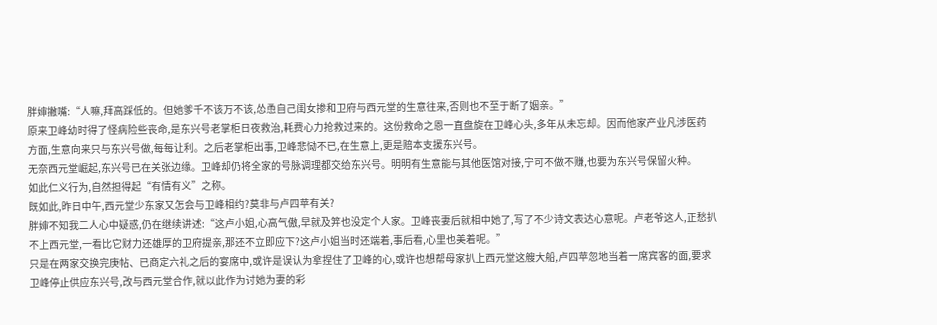胖婶撇嘴:“人嘛,拜高踩低的。但她爹千不该万不该,怂恿自己闺女掺和卫府与西元堂的生意往来,否则也不至于断了姻亲。”
原来卫峰幼时得了怪病险些丧命,是东兴号老掌柜日夜救治,耗费心力抢救过来的。这份救命之恩一直盘旋在卫峰心头,多年从未忘却。因而他家产业凡涉医药方面,生意向来只与东兴号做,每每让利。之后老掌柜出事,卫峰悲恸不已,在生意上,更是赔本支援东兴号。
无奈西元堂崛起,东兴号已在关张边缘。卫峰却仍将全家的号脉调理都交给东兴号。明明有生意能与其他医馆对接,宁可不做不赚,也要为东兴号保留火种。
如此仁义行为,自然担得起“有情有义”之称。
既如此,昨日中午,西元堂少东家又怎会与卫峰相约?莫非与卢四苹有关?
胖婶不知我二人心中疑惑,仍在继续讲述:“这卢小姐,心高气傲,早就及笄也没定个人家。卫峰丧妻后就相中她了,写了不少诗文表达心意呢。卢老爷这人,正愁扒不上西元堂,一看比它财力还雄厚的卫府提亲,那还不立即应下?这卢小姐当时还端着,事后看,心里也美着呢。”
只是在两家交换完庚帖、已商定六礼之后的宴席中,或许是误认为拿捏住了卫峰的心,或许也想帮母家扒上西元堂这艘大船,卢四苹忽地当着一席宾客的面,要求卫峰停止供应东兴号,改与西元堂合作,就以此作为讨她为妻的彩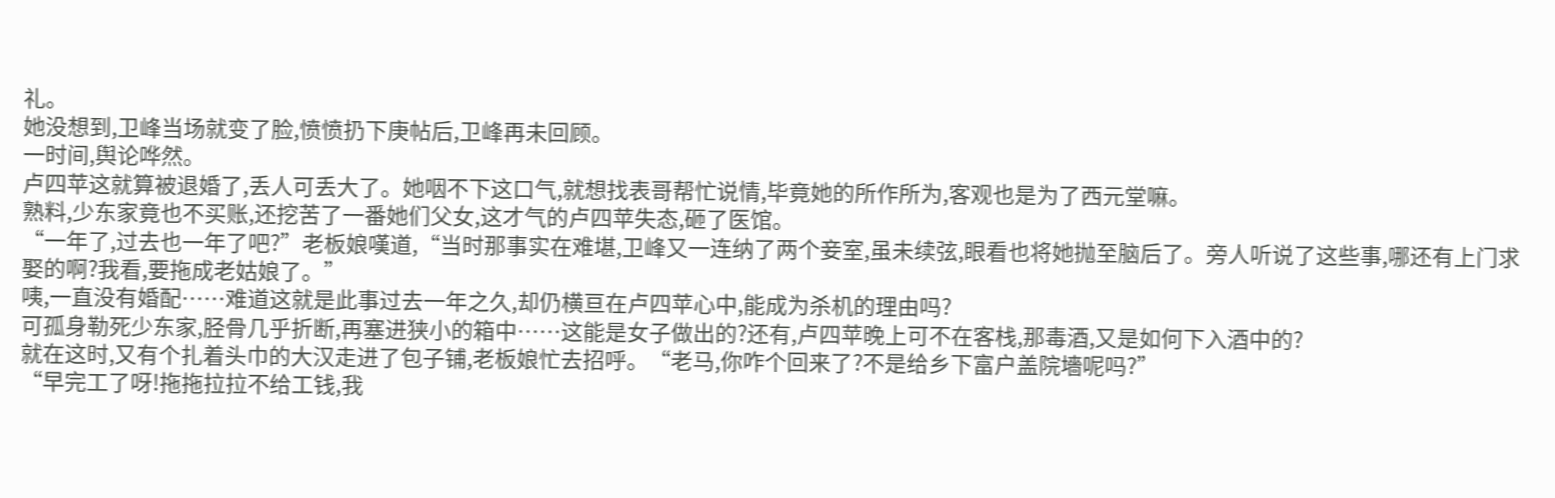礼。
她没想到,卫峰当场就变了脸,愤愤扔下庚帖后,卫峰再未回顾。
一时间,舆论哗然。
卢四苹这就算被退婚了,丢人可丢大了。她咽不下这口气,就想找表哥帮忙说情,毕竟她的所作所为,客观也是为了西元堂嘛。
熟料,少东家竟也不买账,还挖苦了一番她们父女,这才气的卢四苹失态,砸了医馆。
“一年了,过去也一年了吧?”老板娘嘆道,“当时那事实在难堪,卫峰又一连纳了两个妾室,虽未续弦,眼看也将她抛至脑后了。旁人听说了这些事,哪还有上门求娶的啊?我看,要拖成老姑娘了。”
咦,一直没有婚配……难道这就是此事过去一年之久,却仍横亘在卢四苹心中,能成为杀机的理由吗?
可孤身勒死少东家,胫骨几乎折断,再塞进狭小的箱中……这能是女子做出的?还有,卢四苹晚上可不在客栈,那毒酒,又是如何下入酒中的?
就在这时,又有个扎着头巾的大汉走进了包子铺,老板娘忙去招呼。“老马,你咋个回来了?不是给乡下富户盖院墻呢吗?”
“早完工了呀!拖拖拉拉不给工钱,我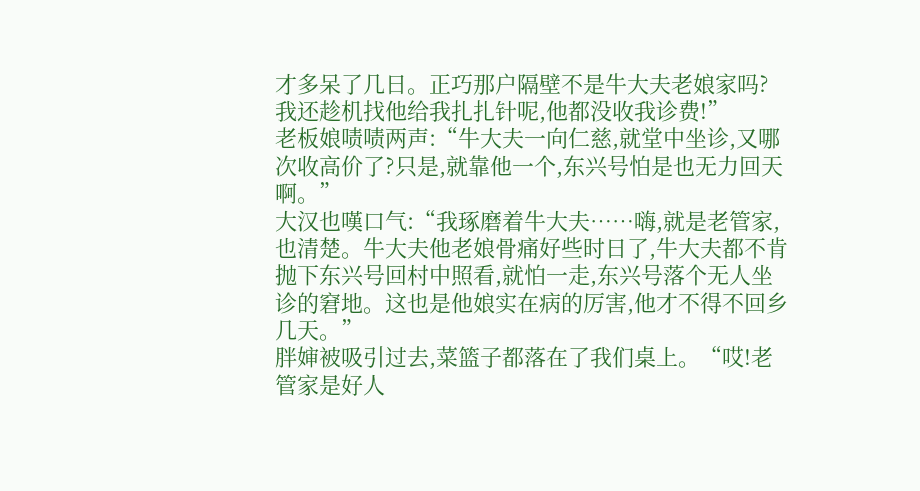才多呆了几日。正巧那户隔壁不是牛大夫老娘家吗?我还趁机找他给我扎扎针呢,他都没收我诊费!”
老板娘啧啧两声:“牛大夫一向仁慈,就堂中坐诊,又哪次收高价了?只是,就靠他一个,东兴号怕是也无力回天啊。”
大汉也嘆口气:“我琢磨着牛大夫……嗨,就是老管家,也清楚。牛大夫他老娘骨痛好些时日了,牛大夫都不肯抛下东兴号回村中照看,就怕一走,东兴号落个无人坐诊的窘地。这也是他娘实在病的厉害,他才不得不回乡几天。”
胖婶被吸引过去,菜篮子都落在了我们桌上。“哎!老管家是好人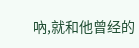吶,就和他曾经的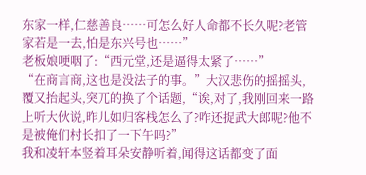东家一样,仁慈善良……可怎么好人命都不长久呢?老管家若是一去,怕是东兴号也……”
老板娘哽咽了:“西元堂,还是逼得太紧了……”
“在商言商,这也是没法子的事。”大汉悲伤的摇摇头,覆又抬起头,突兀的换了个话题,“诶,对了,我刚回来一路上听大伙说,昨儿如归客栈怎么了?咋还捉武大郎呢?他不是被俺们村长扣了一下午吗?”
我和凌轩本竖着耳朵安静听着,闻得这话都变了面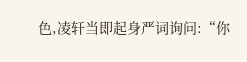色,凌轩当即起身严词询问:“你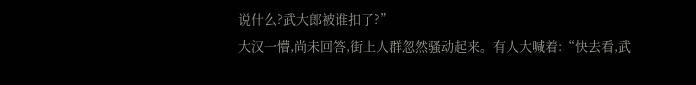说什么?武大郎被谁扣了?”
大汉一懵,尚未回答,街上人群忽然骚动起来。有人大喊着:“快去看,武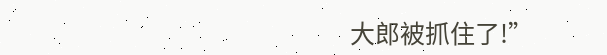大郎被抓住了!”